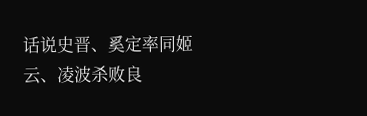话说史晋、奚定率同姬云、凌波杀败良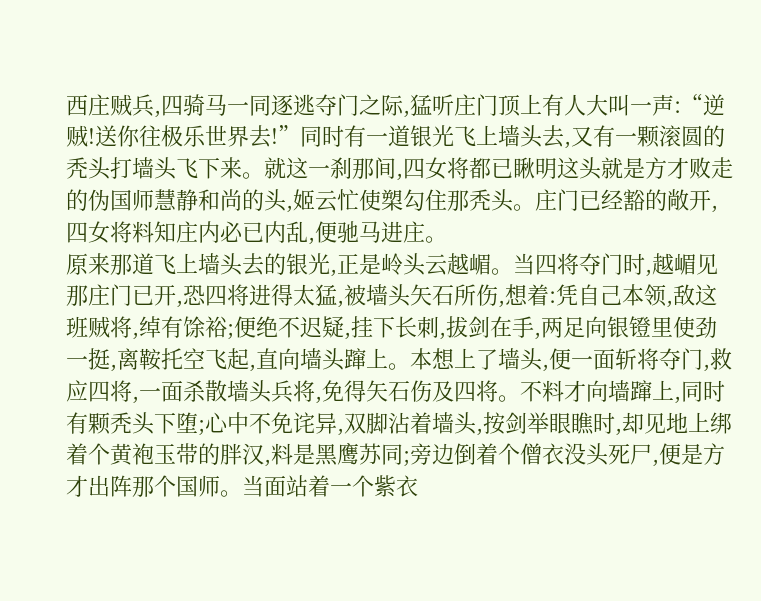西庄贼兵,四骑马一同逐逃夺门之际,猛听庄门顶上有人大叫一声:“逆贼!送你往极乐世界去!”同时有一道银光飞上墙头去,又有一颗滚圆的秃头打墙头飞下来。就这一刹那间,四女将都已瞅明这头就是方才败走的伪国师慧静和尚的头,姬云忙使槊勾住那秃头。庄门已经豁的敞开,四女将料知庄内必已内乱,便驰马进庄。
原来那道飞上墙头去的银光,正是岭头云越嵋。当四将夺门时,越嵋见那庄门已开,恐四将进得太猛,被墙头矢石所伤,想着:凭自己本领,敌这班贼将,绰有馀裕;便绝不迟疑,挂下长刺,拔剑在手,两足向银镫里使劲一挺,离鞍托空飞起,直向墙头蹿上。本想上了墙头,便一面斩将夺门,救应四将,一面杀散墙头兵将,免得矢石伤及四将。不料才向墙蹿上,同时有颗秃头下堕;心中不免诧异,双脚沾着墙头,按剑举眼瞧时,却见地上绑着个黄袍玉带的胖汉,料是黑鹰苏同;旁边倒着个僧衣没头死尸,便是方才出阵那个国师。当面站着一个紫衣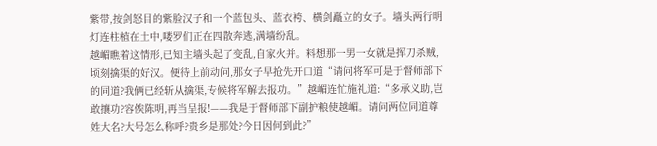紫带,按剑怒目的紫脸汉子和一个蓝包头、蓝衣袴、横剑矗立的女子。墙头两行明灯连柱植在土中,喽罗们正在四散奔逃,满墙纷乱。
越嵋瞧着这情形,已知主墙头起了变乱,自家火并。料想那一男一女就是挥刀杀贼,顷刻擒渠的好汉。便待上前动问,那女子早抢先开口道“请问将军可是于督师部下的同道?我俩已经斩从擒渠,专候将军解去报功。”越嵋连忙施礼道:“多承义助,岂敢攘功?容俟陈明,再当呈报!——我是于督师部下副护粮使越嵋。请问两位同道尊姓大名?大号怎么称呼?贵乡是那处?今日因何到此?”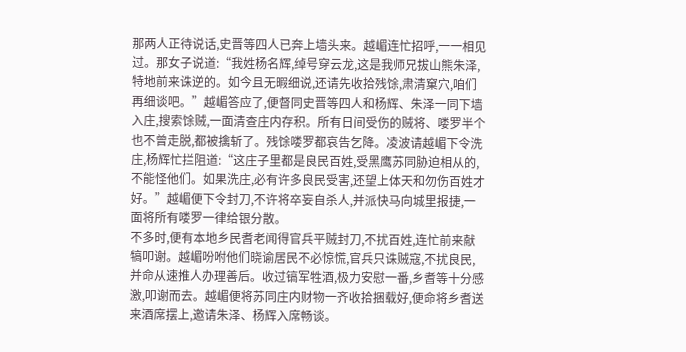那两人正待说话,史晋等四人已奔上墙头来。越嵋连忙招呼,一一相见过。那女子说道:“我姓杨名辉,绰号穿云龙,这是我师兄拔山熊朱泽,特地前来诛逆的。如今且无暇细说,还请先收拾残馀,肃清窠穴,咱们再细谈吧。”越嵋答应了,便督同史晋等四人和杨辉、朱泽一同下墙入庄,搜索馀贼,一面清查庄内存积。所有日间受伤的贼将、喽罗半个也不曾走脱,都被擒斩了。残馀喽罗都哀告乞降。凌波请越嵋下令洗庄,杨辉忙拦阻道:“这庄子里都是良民百姓,受黑鹰苏同胁迫相从的,不能怪他们。如果洗庄,必有许多良民受害,还望上体天和勿伤百姓才好。”越嵋便下令封刀,不许将卒妄自杀人,并派快马向城里报捷,一面将所有喽罗一律给银分散。
不多时,便有本地乡民耆老闻得官兵平贼封刀,不扰百姓,连忙前来献犒叩谢。越嵋吩咐他们晓谕居民不必惊慌,官兵只诛贼寇,不扰良民,并命从速推人办理善后。收过镐军牲酒,极力安慰一番,乡耆等十分感激,叩谢而去。越嵋便将苏同庄内财物一齐收拾捆载好,便命将乡耆送来酒席摆上,邀请朱泽、杨辉入席畅谈。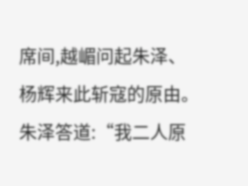席间,越嵋问起朱泽、杨辉来此斩寇的原由。朱泽答道:“我二人原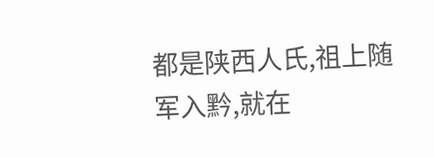都是陕西人氏,祖上随军入黔,就在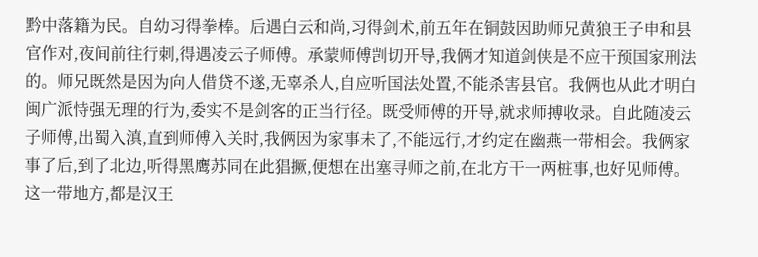黔中落籍为民。自幼习得拳棒。后遇白云和尚,习得剑术,前五年在铜鼓因助师兄黄狼王子申和县官作对,夜间前往行刺,得遇凌云子师傅。承蒙师傅剀切开导,我俩才知道剑侠是不应干预国家刑法的。师兄既然是因为向人借贷不遂,无辜杀人,自应听国法处置,不能杀害县官。我俩也从此才明白闽广派恃强无理的行为,委实不是剑客的正当行径。既受师傅的开导,就求师搏收录。自此随凌云子师傅,出蜀入滇,直到师傅入关时,我俩因为家事未了,不能远行,才约定在幽燕一带相会。我俩家事了后,到了北边,听得黑鹰苏同在此猖撅,便想在出塞寻师之前,在北方干一两桩事,也好见师傅。这一带地方,都是汉王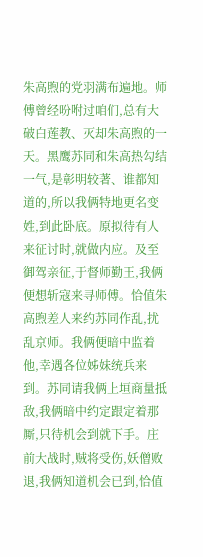朱高煦的党羽满布遍地。师傅曾经吩咐过咱们,总有大破白莲教、灭却朱高煦的一天。黑鹰苏同和朱高热勾结一气,是彰明较著、谁都知道的,所以我俩特地更名变姓,到此卧底。原拟待有人来征讨时,就做内应。及至御驾亲征,于督师勤王,我俩便想斩寇来寻师傅。恰值朱高煦差人来约苏同作乱,扰乱京师。我俩便暗中监着他,幸遇各位姊妹统兵来到。苏同请我俩上垣商量抵敌,我俩暗中约定跟定着那厮,只待机会到就下手。庄前大战时,贼将受伤,妖僧败退,我俩知道机会已到,恰值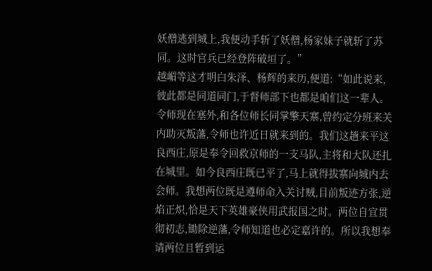妖僧逃到城上,我便动手斩了妖僧,杨家妹子就斩了苏同。这时官兵已经登阵破垣了。”
越嵋等这才明白朱泽、杨辉的来历,便道:“如此说来,彼此都是同道同门,于督师部下也都是咱们这一辈人。令师现在塞外,和各位师长同掌擎天寨,曾约定分班来关内助灭叛藩,令师也许近日就来到的。我们这趟来平这良西庄,原是奉令回救京师的一支马队,主将和大队还扎在城里。如今良西庄既已平了,马上就得拔寨向城内去会师。我想两位既是遵师命入关讨贼,目前叛迹方张,逆焰正炽,恰是天下英雄豪侠用武报国之时。两位自宜贯彻初志,锄除逆藩,令师知道也必定嘉许的。所以我想奉请两位且暂到运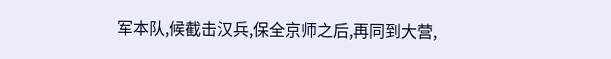军本队,候截击汉兵,保全京师之后,再同到大营,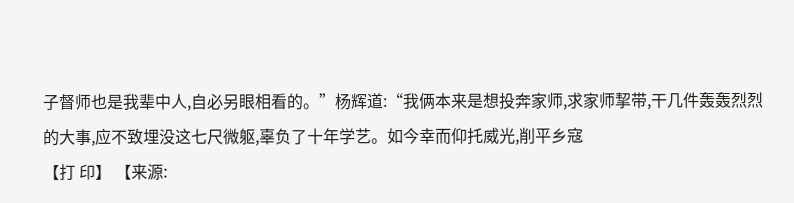子督师也是我辈中人,自必另眼相看的。”杨辉道:“我俩本来是想投奔家师,求家师挈带,干几件轰轰烈烈的大事,应不致埋没这七尺微躯,辜负了十年学艺。如今幸而仰托威光,削平乡寇
【打 印】 【来源: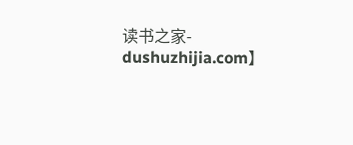读书之家-dushuzhijia.com】